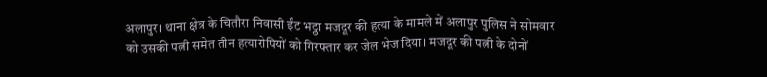अलापुर। थाना क्षेत्र के चितौरा निवासी ईंट भट्ठा मजदूर की हत्या के मामले में अलापुर पुलिस ने सोमवार को उसकी पत्नी समेत तीन हत्यारोपियों को गिरफ्तार कर जेल भेज दिया। मजदूर की पत्नी के दोनों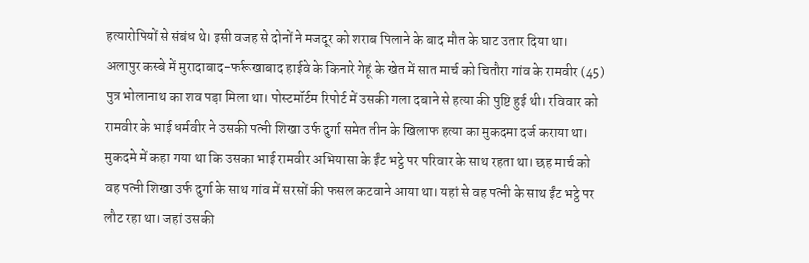हत्यारोपियों से संबंध थे। इसी वजह से दोनों ने मजदूर को शराब पिलाने के बाद मौत के घाट उतार दिया था।
अलापुर कस्बे में मुरादाबाद-फर्रूखाबाद हाईवे के किनारे गेहूं के खेत में सात मार्च को चितौरा गांव के रामवीर (45) पुत्र भोलानाथ का शव पड़ा मिला था। पोस्टमॉर्टम रिपोर्ट में उसकी गला दबाने से हत्या की पुष्टि हुई थी। रविवार को रामवीर के भाई धर्मवीर ने उसकी पत्नी शिखा उर्फ दुर्गा समेत तीन के खिलाफ हत्या का मुकदमा दर्ज कराया था।
मुकदमे में कहा गया था कि उसका भाई रामवीर अभियासा के ईंट भट्ठे पर परिवार के साथ रहता था। छह मार्च को वह पत्नी शिखा उर्फ दुर्गा के साथ गांव में सरसों की फसल कटवाने आया था। यहां से वह पत्नी के साथ ईंट भट्ठे पर लौट रहा था। जहां उसकी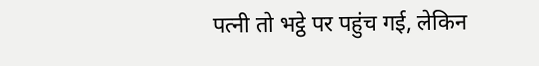पत्नी तो भट्ठे पर पहुंच गई, लेकिन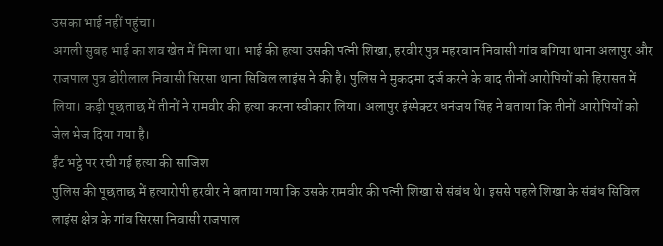उसका भाई नहीं पहुंचा।
अगली सुबह भाई का शव खेत में मिला था। भाई की हत्या उसकी पत्नी शिखा, हरवीर पुत्र महरवान निवासी गांव बगिया थाना अलापुर और राजपाल पुत्र डोरीलाल निवासी सिरसा थाना सिविल लाइंस ने की है। पुलिस ने मुकदमा दर्ज करने के बाद तीनों आरोपियों को हिरासत में लिया। कड़ी पूछताछ में तीनों ने रामवीर की हत्या करना स्वीकार लिया। अलापुर इंस्पेक्टर धनंजय सिंह ने बताया कि तीनों आरोपियों को जेल भेज दिया गया है।
ईंट भट्ठे पर रची गई हत्या की साजिश
पुलिस की पूछताछ में हत्यारोपी हरवीर ने बताया गया कि उसके रामवीर की पत्नी शिखा से संबंध थे। इससे पहले शिखा के संबंध सिविल लाइंस क्षेत्र के गांव सिरसा निवासी राजपाल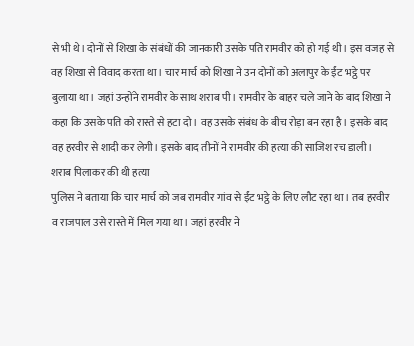से भी थे। दोनों से शिखा के संबंधों की जानकारी उसके पति रामवीर को हो गई थी। इस वजह से वह शिखा से विवाद करता था। चार मार्च को शिखा ने उन दोनों को अलापुर के ईंट भट्ठे पर बुलाया था। जहां उन्होंने रामवीर के साथ शराब पी। रामवीर के बाहर चले जाने के बाद शिखा ने कहा कि उसके पति को रास्ते से हटा दो। वह उसके संबंध के बीच रोड़ा बन रहा है। इसके बाद वह हरवीर से शादी कर लेगी। इसके बाद तीनों ने रामवीर की हत्या की साजिश रच डाली।
शराब पिलाकर की थी हत्या
पुलिस ने बताया कि चार मार्च को जब रामवीर गांव से ईंट भट्ठे के लिए लौट रहा था। तब हरवीर व राजपाल उसे रास्ते में मिल गया था। जहां हरवीर ने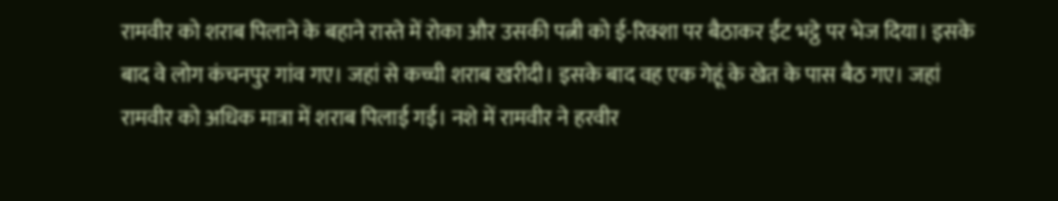रामवीर को शराब पिलाने के बहाने रास्ते में रोका और उसकी पत्नी को ई-रिक्शा पर बैठाकर ईंट भट्ठे पर भेज दिया। इसके बाद वे लोग कंचनपुर गांव गए। जहां से कच्ची शराब खरीदी। इसके बाद वह एक गेहूं के खेत के पास बैठ गए। जहां रामवीर को अधिक मात्रा में शराब पिलाई गई। नशे में रामवीर ने हरवीर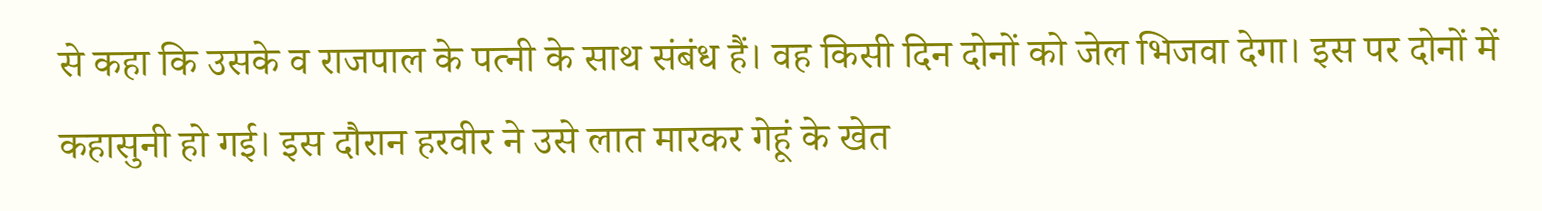से कहा कि उसके व राजपाल के पत्नी के साथ संबंध हैं। वह किसी दिन दोनों को जेल भिजवा देगा। इस पर दोनों में कहासुनी हो गई। इस दौरान हरवीर ने उसे लात मारकर गेहूं के खेत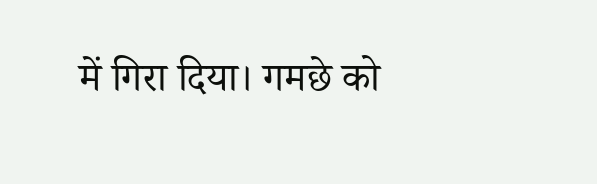में गिरा दिया। गमछे को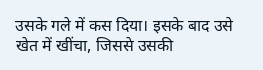उसके गले में कस दिया। इसके बाद उसे खेत में खींचा, जिससे उसकी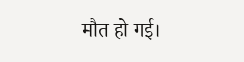मौत हो गई।